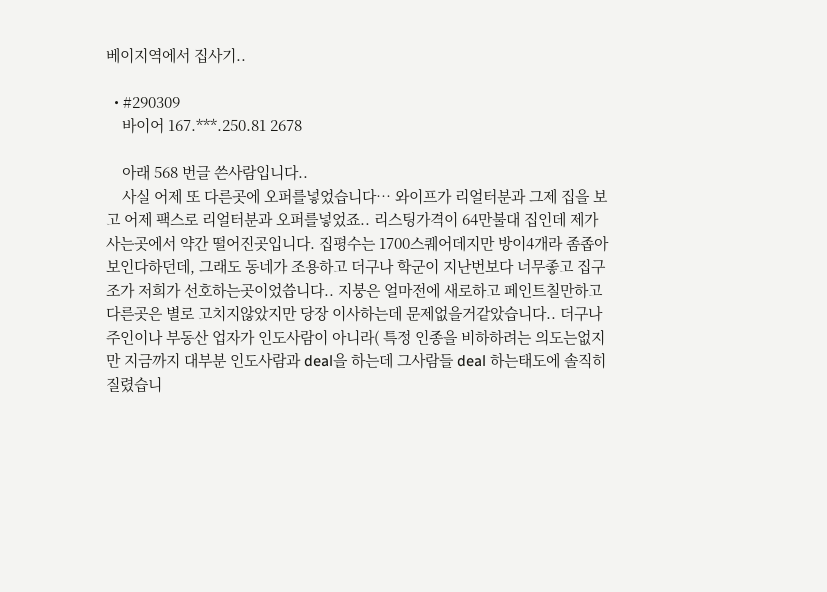베이지역에서 집사기..

  • #290309
    바이어 167.***.250.81 2678

    아래 568 번글 쓴사람입니다..
    사실 어제 또 다른곳에 오퍼를넣었습니다… 와이프가 리얼터분과 그제 집을 보고 어제 팩스로 리얼터분과 오퍼를넣었죠.. 리스팅가격이 64만불대 집인데 제가 사는곳에서 약간 떨어진곳입니다. 집평수는 1700스퀘어데지만 방이4개라 좀좁아보인다하던데, 그래도 동네가 조용하고 더구나 학군이 지난번보다 너무좋고 집구조가 저희가 선호하는곳이었씁니다.. 지붕은 얼마전에 새로하고 페인트칠만하고 다른곳은 별로 고치지않았지만 당장 이사하는데 문제없을거같았습니다.. 더구나 주인이나 부동산 업자가 인도사람이 아니라( 특정 인종을 비하하려는 의도는없지만 지금까지 대부분 인도사람과 deal을 하는데 그사람들 deal 하는태도에 솔직히 질렸습니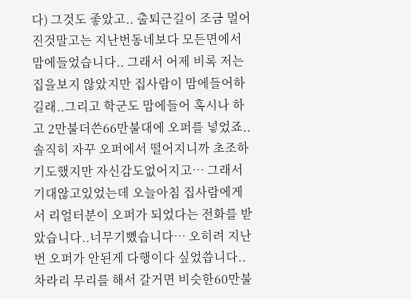다) 그것도 좋았고.. 출퇴근길이 조금 멀어진것말고는 지난번동네보다 모든면에서 맘에들었습니다.. 그래서 어제 비록 저는집을보지 않았지만 집사람이 맘에들어하길래..그리고 학군도 맘에들어 혹시나 하고 2만불더쓴66만불대에 오퍼를 넣었죠.. 솔직히 자꾸 오퍼에서 떨어지니까 초조하기도했지만 자신감도없어지고… 그래서 기대않고있었는데 오늘아침 집사람에게서 리얼터분이 오퍼가 되었다는 전화를 받았습니다..너무기뼜습니다… 오히려 지난번 오퍼가 안된게 다행이다 싶었씁니다.. 차라리 무리를 해서 갈거면 비슷한60만불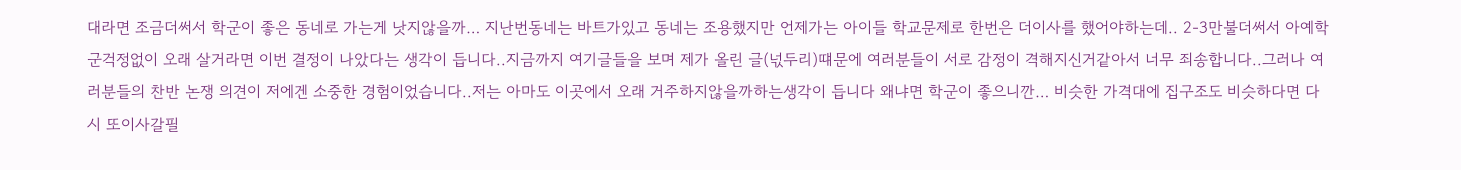대라면 조금더써서 학군이 좋은 동네로 가는게 낫지않을까… 지난번동네는 바트가있고 동네는 조용했지만 언제가는 아이들 학교문제로 한번은 더이사를 했어야하는데.. 2-3만불더써서 아예학군걱정없이 오래 살거라면 이번 결정이 나았다는 생각이 듭니다..지금까지 여기글들을 보며 제가 올린 글(넋두리)떄문에 여러분들이 서로 감정이 격해지신거같아서 너무 죄송합니다..그러나 여러분들의 찬반 논쟁 의견이 저에겐 소중한 경험이었습니다..저는 아마도 이곳에서 오래 거주하지않을까하는생각이 듭니다 왜냐면 학군이 좋으니깐… 비슷한 가격대에 집구조도 비슷하다면 다시 또이사갈필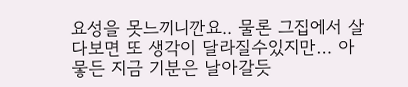요성을 못느끼니깐요.. 물론 그집에서 살다보면 또 생각이 달라질수있지만… 아뭏든 지금 기분은 날아갈듯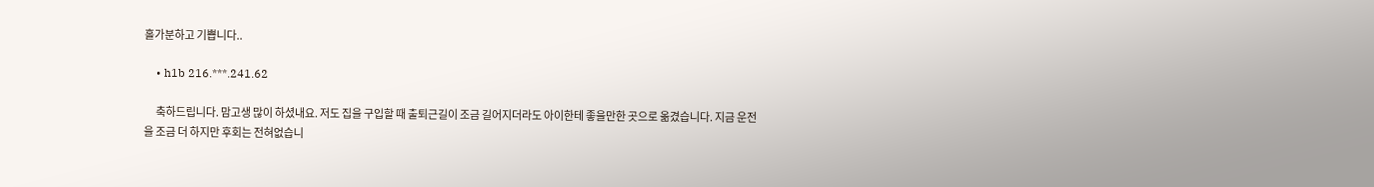홀가분하고 기쁩니다..

    • h1b 216.***.241.62

      축하드립니다. 맘고생 많이 하셨내요. 저도 집을 구입할 때 출퇴근길이 조금 길어지더라도 아이한테 좋을만한 곳으로 옮겼습니다. 지금 운전을 조금 더 하지만 후회는 전혀없습니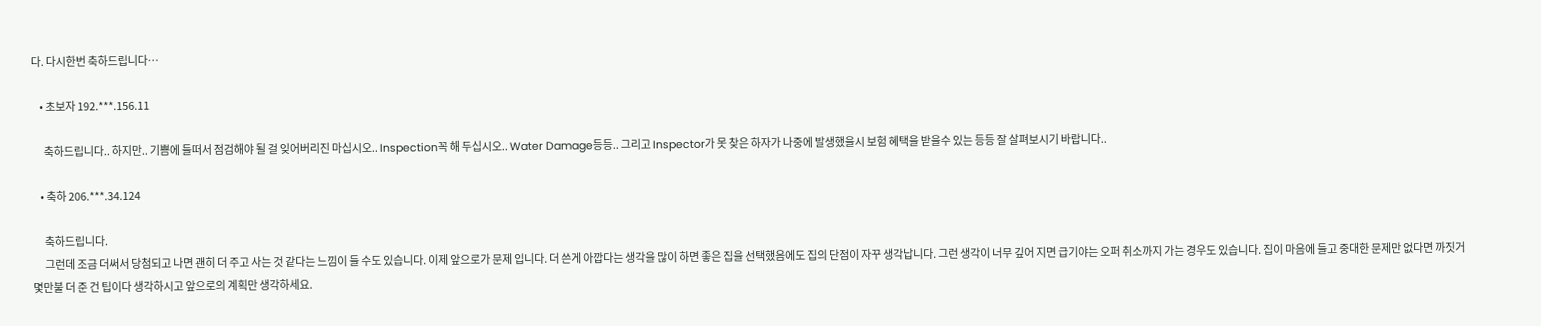다. 다시한번 축하드립니다…

    • 초보자 192.***.156.11

      축하드립니다.. 하지만.. 기쁨에 들떠서 점검해야 될 걸 잊어버리진 마십시오.. Inspection꼭 해 두십시오.. Water Damage등등.. 그리고 Inspector가 못 찾은 하자가 나중에 발생했을시 보험 혜택을 받을수 있는 등등 잘 살펴보시기 바랍니다..

    • 축하 206.***.34.124

      축하드립니다.
      그런데 조금 더써서 당첨되고 나면 괜히 더 주고 사는 것 같다는 느낌이 들 수도 있습니다. 이제 앞으로가 문제 입니다. 더 쓴게 아깝다는 생각을 많이 하면 좋은 집을 선택했음에도 집의 단점이 자꾸 생각납니다. 그런 생각이 너무 깊어 지면 급기야는 오퍼 취소까지 가는 경우도 있습니다. 집이 마음에 들고 중대한 문제만 없다면 까짓거 몇만불 더 준 건 팁이다 생각하시고 앞으로의 계획만 생각하세요.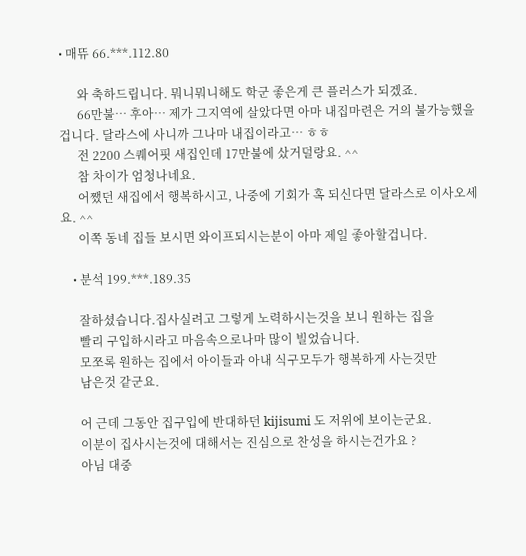• 매뜌 66.***.112.80

      와 축하드립니다. 뭐니뭐니해도 학군 좋은게 큰 플러스가 되겠죠.
      66만불… 후아… 제가 그지역에 살았다면 아마 내집마련은 거의 불가능했을겁니다. 달라스에 사니까 그나마 내집이라고… ㅎㅎ
      전 2200 스퀘어핏 새집인데 17만불에 샀거덜랑요. ^^
      참 차이가 엄청나네요.
      어쨌던 새집에서 행복하시고, 나중에 기회가 혹 되신다면 달라스로 이사오세요. ^^
      이쪽 동네 집들 보시면 와이프되시는분이 아마 제일 좋아할겁니다.

    • 분석 199.***.189.35

      잘하셨습니다.집사실려고 그렇게 노력하시는것을 보니 원하는 집을
      빨리 구입하시라고 마음속으로나마 많이 빌었습니다.
      모쪼록 원하는 집에서 아이들과 아내 식구모두가 행복하게 사는것만
      남은것 같군요.

      어 근데 그동안 집구입에 반대하던 kijisumi 도 저위에 보이는군요.
      이분이 집사시는것에 대해서는 진심으로 찬성을 하시는건가요 ?
      아님 대중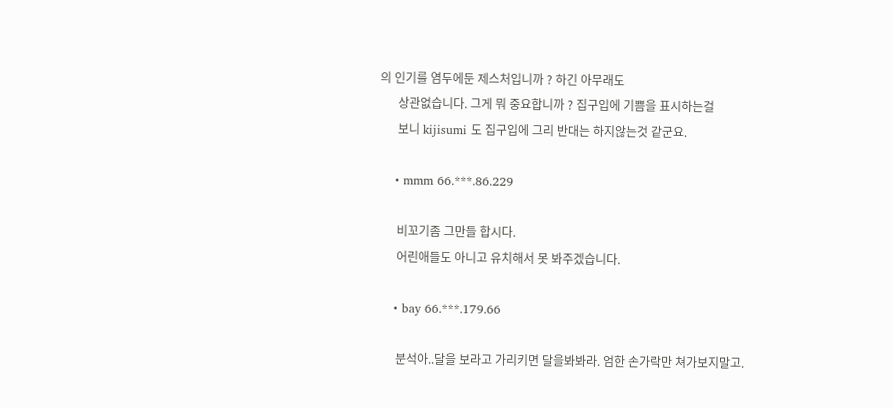의 인기를 염두에둔 제스처입니까 ? 하긴 아무래도
      상관없습니다. 그게 뭐 중요합니까 ? 집구입에 기쁨을 표시하는걸
      보니 kijisumi 도 집구입에 그리 반대는 하지않는것 같군요.

    • mmm 66.***.86.229

      비꼬기좀 그만들 합시다.
      어린애들도 아니고 유치해서 못 봐주겠습니다.

    • bay 66.***.179.66

      분석아..달을 보라고 가리키면 달을봐봐라. 엄한 손가락만 쳐가보지말고.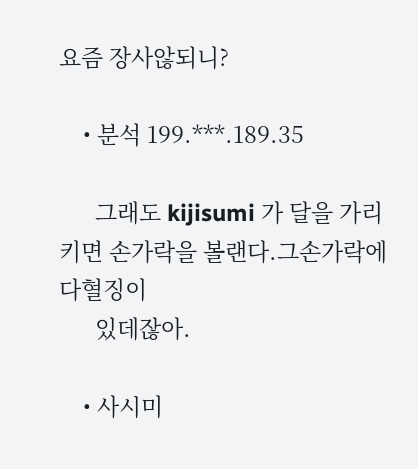요즘 장사않되니?

    • 분석 199.***.189.35

      그래도 kijisumi 가 달을 가리키면 손가락을 볼랜다.그손가락에 다혈징이
      있데잖아.

    • 사시미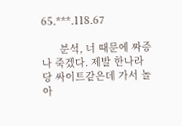65.***.118.67

      분석, 너 때문에 짜증나 죽겠다. 제발 한나라당 싸이트같은데 가서 놀아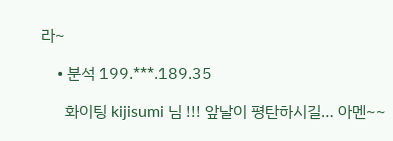라~

    • 분석 199.***.189.35

      화이팅 kijisumi 님 !!! 앞날이 평탄하시길… 아멘~~